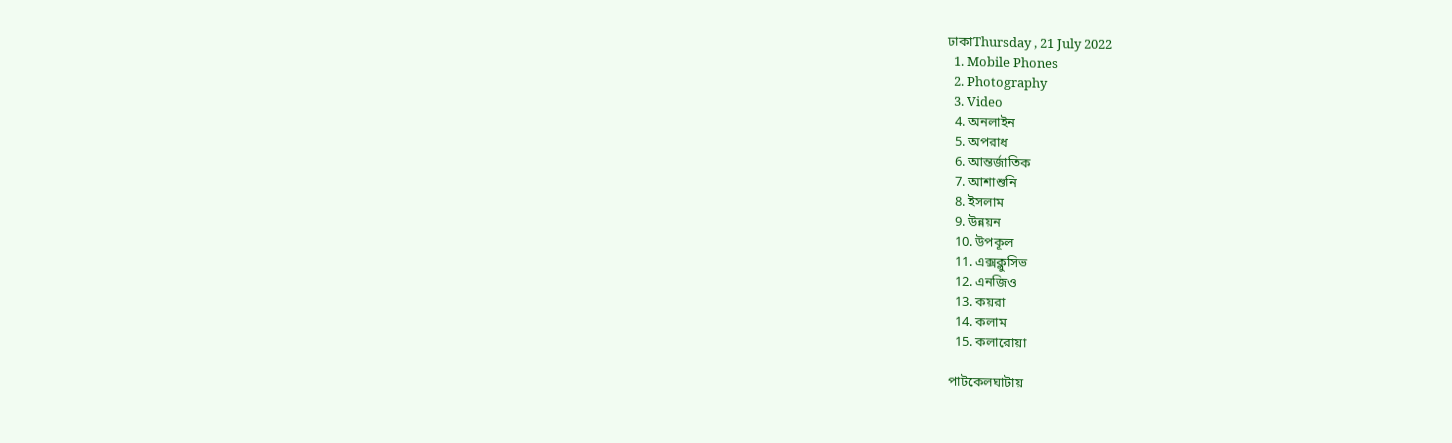ঢাকাThursday , 21 July 2022
  1. Mobile Phones
  2. Photography
  3. Video
  4. অনলাইন
  5. অপরাধ
  6. আন্তর্জাতিক
  7. আশাশুনি
  8. ইসলাম
  9. উন্নয়ন
  10. উপকূল
  11. এক্সক্লুসিভ
  12. এনজিও
  13. কয়রা
  14. কলাম
  15. কলারোয়া

পাটকেলঘাটায়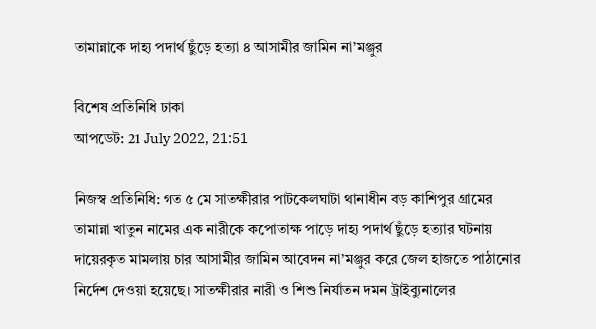তামান্নাকে দাহ্য পদার্থ ছুঁড়ে হত্যা ৪ আসামীর জামিন না’মঞ্জুর

বিশেষ প্রতিনিধি ঢাকা
আপডেট: 21 July 2022, 21:51

নিজস্ব প্রতিনিধি: গত ৫ মে সাতক্ষীরার পাটকেলঘাটা থানাধীন বড় কাশিপুর গ্রামের তামান্না খাতুন নামের এক নারীকে কপোতাক্ষ পাড়ে দাহ্য পদার্থ ছুঁড়ে হত্যার ঘটনায় দায়েরকৃত মামলায় চার আসামীর জামিন আবেদন না’মঞ্জুর করে জেল হাজতে পাঠানোর নির্দেশ দেওয়া হয়েছে। সাতক্ষীরার নারী ও শিশু নির্যাতন দমন ট্রাইব্যুনালের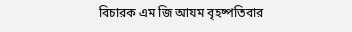বিচারক এম জি আযম বৃহষ্পতিবার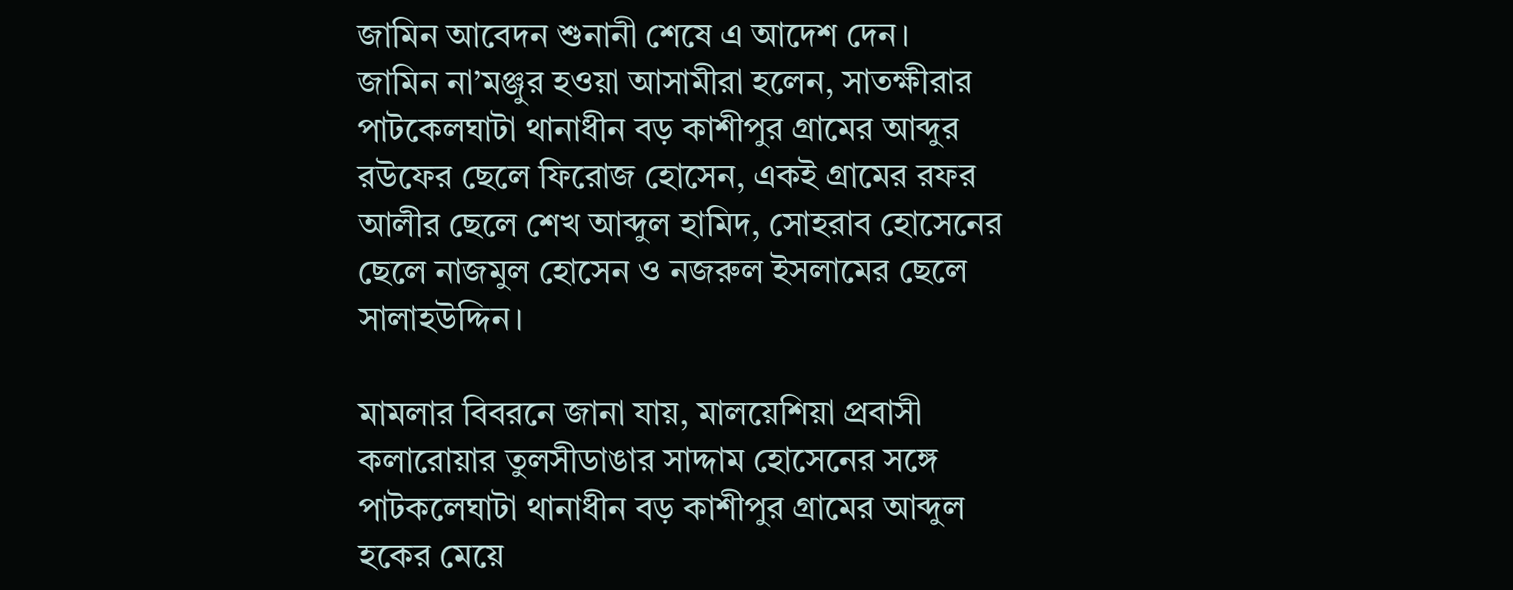জামিন আবেদন শুনানী শেষে এ আদেশ দেন।
জামিন না’মঞ্জুর হওয়া আসামীরা হলেন, সাতক্ষীরার পাটকেলঘাটা থানাধীন বড় কাশীপুর গ্রামের আব্দুর রউফের ছেলে ফিরোজ হোসেন, একই গ্রামের রফর আলীর ছেলে শেখ আব্দুল হামিদ, সোহরাব হোসেনের ছেলে নাজমুল হোসেন ও নজরুল ইসলামের ছেলে সালাহউদ্দিন।

মামলার বিবরনে জানা যায়, মালয়েশিয়া প্রবাসী কলারোয়ার তুলসীডাঙার সাদ্দাম হোসেনের সঙ্গে পাটকলেঘাটা থানাধীন বড় কাশীপুর গ্রামের আব্দুল হকের মেয়ে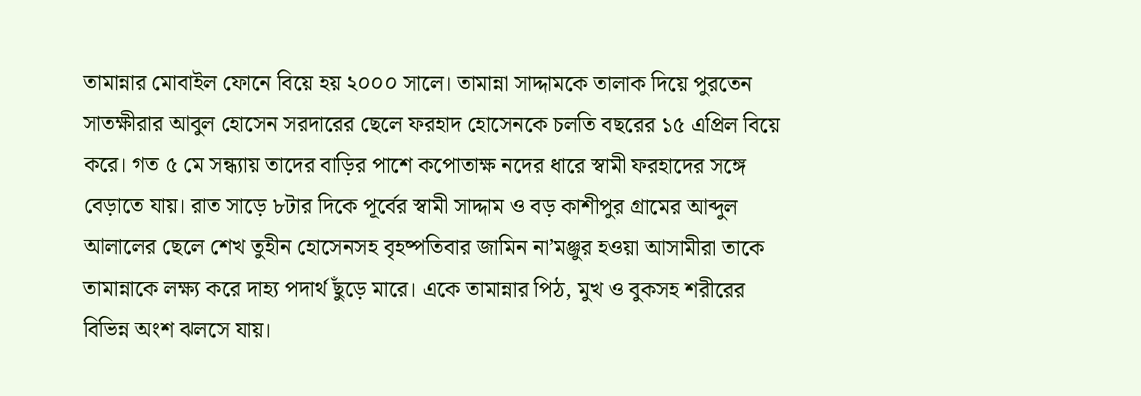তামান্নার মোবাইল ফোনে বিয়ে হয় ২০০০ সালে। তামান্না সাদ্দামকে তালাক দিয়ে পুরতেন সাতক্ষীরার আবুল হোসেন সরদারের ছেলে ফরহাদ হোসেনকে চলতি বছরের ১৫ এপ্রিল বিয়ে করে। গত ৫ মে সন্ধ্যায় তাদের বাড়ির পাশে কপোতাক্ষ নদের ধারে স্বামী ফরহাদের সঙ্গে বেড়াতে যায়। রাত সাড়ে ৮টার দিকে পূর্বের স্বামী সাদ্দাম ও বড় কাশীপুর গ্রামের আব্দুল আলালের ছেলে শেখ তুহীন হোসেনসহ বৃহষ্পতিবার জামিন না’মঞ্জুর হওয়া আসামীরা তাকে তামান্নাকে লক্ষ্য করে দাহ্য পদার্থ ছুঁড়ে মারে। একে তামান্নার পিঠ, মুখ ও বুকসহ শরীরের বিভিন্ন অংশ ঝলসে যায়।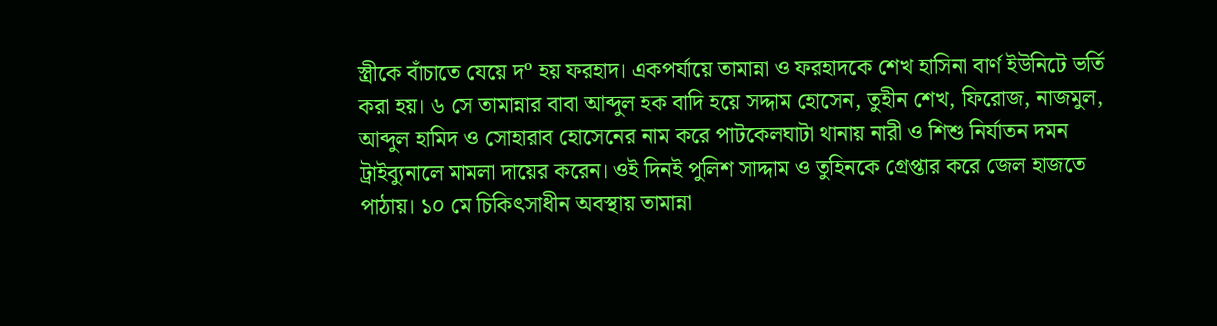স্ত্রীকে বাঁচাতে যেয়ে দº হয় ফরহাদ। একপর্যায়ে তামান্না ও ফরহাদকে শেখ হাসিনা বার্ণ ইউনিটে ভর্তি করা হয়। ৬ সে তামান্নার বাবা আব্দুল হক বাদি হয়ে সদ্দাম হোসেন, তুহীন শেখ, ফিরোজ, নাজমুল, আব্দুল হামিদ ও সোহারাব হোসেনের নাম করে পাটকেলঘাটা থানায় নারী ও শিশু নির্যাতন দমন ট্রাইব্যুনালে মামলা দায়ের করেন। ওই দিনই পুলিশ সাদ্দাম ও তুহিনকে গ্রেপ্তার করে জেল হাজতে পাঠায়। ১০ মে চিকিৎসাধীন অবস্থায় তামান্না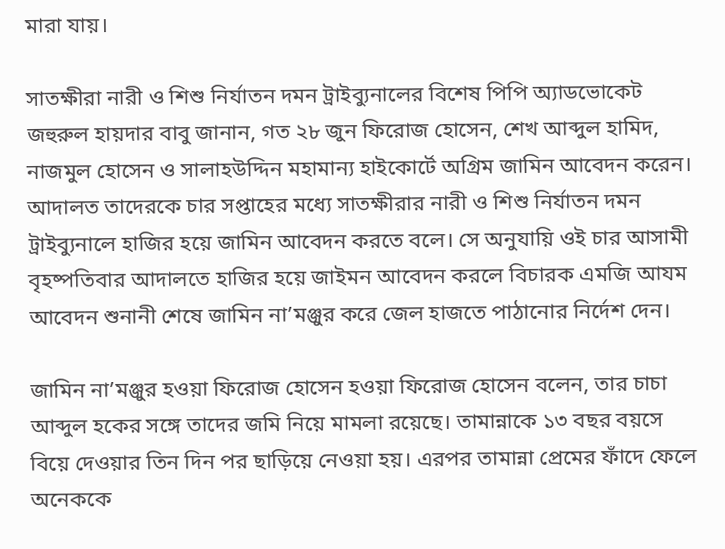মারা যায়।

সাতক্ষীরা নারী ও শিশু নির্যাতন দমন ট্রাইব্যুনালের বিশেষ পিপি অ্যাডভোকেট জহুরুল হায়দার বাবু জানান, গত ২৮ জুন ফিরোজ হোসেন, শেখ আব্দুল হামিদ, নাজমুল হোসেন ও সালাহউদ্দিন মহামান্য হাইকোর্টে অগ্রিম জামিন আবেদন করেন। আদালত তাদেরকে চার সপ্তাহের মধ্যে সাতক্ষীরার নারী ও শিশু নির্যাতন দমন ট্রাইব্যুনালে হাজির হয়ে জামিন আবেদন করতে বলে। সে অনুযায়ি ওই চার আসামী বৃহষ্পতিবার আদালতে হাজির হয়ে জাইমন আবেদন করলে বিচারক এমজি আযম আবেদন শুনানী শেষে জামিন না’মঞ্জুর করে জেল হাজতে পাঠানোর নির্দেশ দেন।

জামিন না’মঞ্জুর হওয়া ফিরোজ হোসেন হওয়া ফিরোজ হোসেন বলেন, তার চাচা আব্দুল হকের সঙ্গে তাদের জমি নিয়ে মামলা রয়েছে। তামান্নাকে ১৩ বছর বয়সে বিয়ে দেওয়ার তিন দিন পর ছাড়িয়ে নেওয়া হয়। এরপর তামান্না প্রেমের ফাঁদে ফেলে অনেককে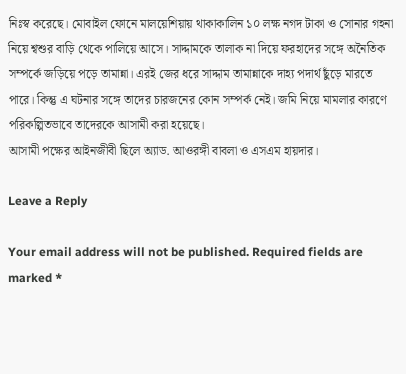নিঃস্ব করেছে। মোবাইল ফোনে মালয়েশিয়ায় থাকাকালিন ১০ লক্ষ নগদ টাকা ও সোনার গহনা নিয়ে শ্বশুর বাড়ি থেকে পালিয়ে আসে। সাদ্দামকে তালাক না দিয়ে ফরহাদের সঙ্গে অনৈতিক সম্পর্কে জড়িয়ে পড়ে তামান্না। এরই জের ধরে সাদ্দাম তামান্নাকে দাহ্য পদার্থ ছুঁড়ে মারতে পারে। কিন্তু এ ঘটনার সঙ্গে তাদের চারজনের কোন সম্পর্ক নেই। জমি নিয়ে মামলার কারণে পরিকল্পিতভাবে তাদেরকে আসামী করা হয়েছে।
আসামী পক্ষের আইনজীবী ছিলে অ্যাড. আওরঙ্গী বাবলা ও এসএম হায়দার।

Leave a Reply

Your email address will not be published. Required fields are marked *